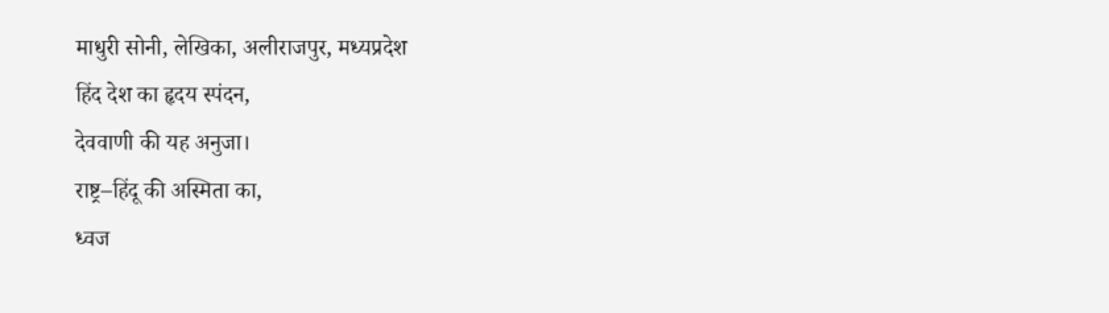माधुरी सोनी, लेखिका, अलीराजपुर, मध्यप्रदेश
हिंद देश का हृदय स्पंदन,
देववाणी की यह अनुजा।
राष्ट्र–हिंदू की अस्मिता का,
ध्वज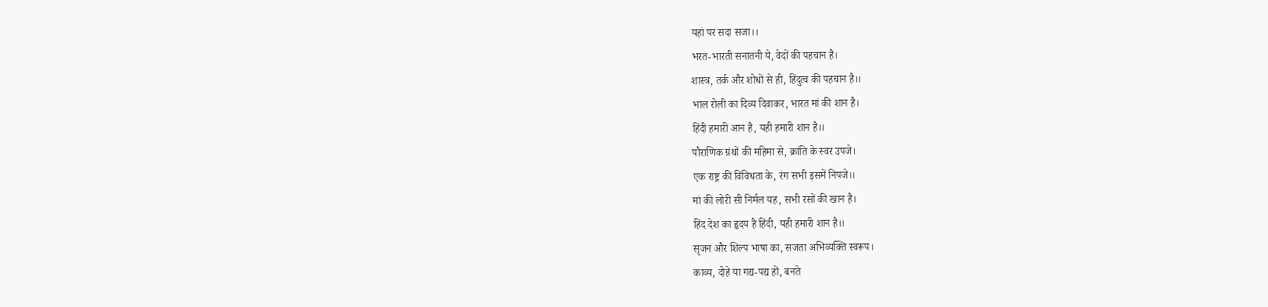यहां पर सदा सजा।।
भरत-भारती सनातनी ये, वेदों की पहचान है।
शास्त्र, तर्क और शोधों से ही, हिंदुत्व की पहचान है।।
भाल रोली का दिव्य दिवाकर, भारत मां की शान है।
हिंदी हमारी आन है, यही हमारी शान है।।
पौराणिक ग्रंथों की महिमा से, क्रांति के स्वर उपजे।
एक राष्ट्र की विविधता के, रंग सभी इसमें निपजे।।
मां की लोरी सी निर्मल यह, सभी रसों की खान है।
हिंद देश का हृदय है हिंदी, यही हमारी शान है।।
सृजन और शिल्प भाषा का, सजता अभिव्यक्ति स्वरूप।
काव्य, दोहे या गद्य-पद्य हों, बनते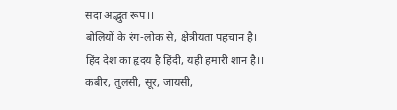सदा अद्भुत रूप।।
बोलियों के रंग-लोक से, क्षेत्रीयता पहचान है।
हिंद देश का हृदय है हिंदी, यही हमारी शान है।।
कबीर, तुलसी, सूर, जायसी,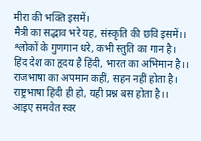मीरा की भक्ति इसमें।
मैत्री का सद्भाव भरे यह, संस्कृति की छवि इसमें।।
श्लोकों के गुणगान धरे, कभी स्तुति का गान है।
हिंद देश का हृदय है हिंदी, भारत का अभिमान है।।
राजभाषा का अपमान कहीं, सहन नहीं होता है।
राष्ट्रभाषा हिंदी ही हो, यही प्रश्न बस होता है।।
आइए समवेत स्वर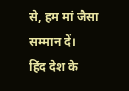से, हम मां जैसा सम्मान दें।
हिंद देश के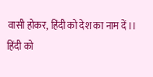वासी होकर, हिंदी को देश का नाम दें।।
हिंदी को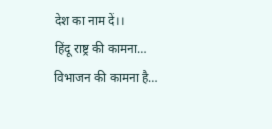देश का नाम दें।।
हिंदू राष्ट्र की कामना…
विभाजन की कामना है…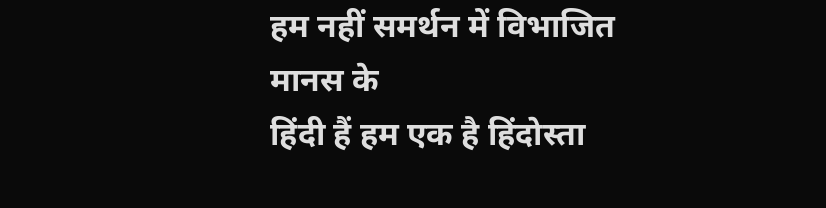हम नहीं समर्थन में विभाजित मानस के
हिंदी हैं हम एक है हिंदोस्ता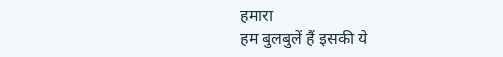हमारा
हम बुलबुलें हैं इसकी ये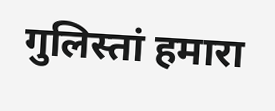गुलिस्तां हमारा